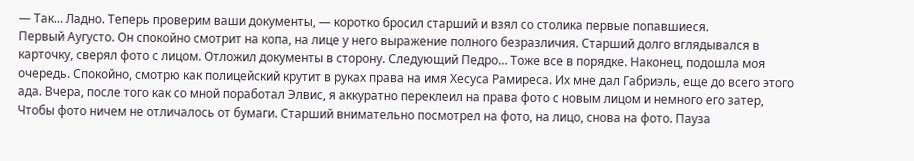— Так… Ладно. Теперь проверим ваши документы, — коротко бросил старший и взял со столика первые попавшиеся.
Первый Аугусто. Он спокойно смотрит на копа, на лице у него выражение полного безразличия. Старший долго вглядывался в карточку, сверял фото с лицом. Отложил документы в сторону. Следующий Педро… Тоже все в порядке. Наконец, подошла моя очередь. Спокойно, смотрю как полицейский крутит в руках права на имя Хесуса Рамиреса. Их мне дал Габриэль, еще до всего этого ада. Вчера, после того как со мной поработал Элвис, я аккуратно переклеил на права фото с новым лицом и немного его затер, Чтобы фото ничем не отличалось от бумаги. Старший внимательно посмотрел на фото, на лицо, снова на фото. Пауза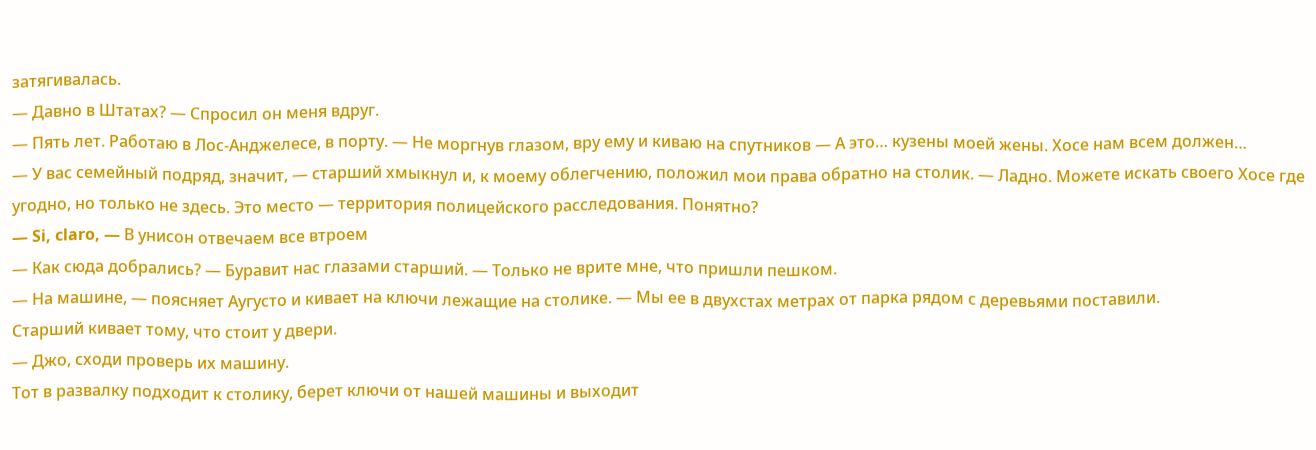затягивалась.
— Давно в Штатах? — Спросил он меня вдруг.
— Пять лет. Работаю в Лос-Анджелесе, в порту. — Не моргнув глазом, вру ему и киваю на спутников — А это… кузены моей жены. Хосе нам всем должен…
— У вас семейный подряд, значит, — старший хмыкнул и, к моему облегчению, положил мои права обратно на столик. — Ладно. Можете искать своего Хосе где угодно, но только не здесь. Это место — территория полицейского расследования. Понятно?
— Si, claro, — В унисон отвечаем все втроем
— Как сюда добрались? — Буравит нас глазами старший. — Только не врите мне, что пришли пешком.
— На машине, — поясняет Аугусто и кивает на ключи лежащие на столике. — Мы ее в двухстах метрах от парка рядом с деревьями поставили.
Старший кивает тому, что стоит у двери.
— Джо, сходи проверь их машину.
Тот в развалку подходит к столику, берет ключи от нашей машины и выходит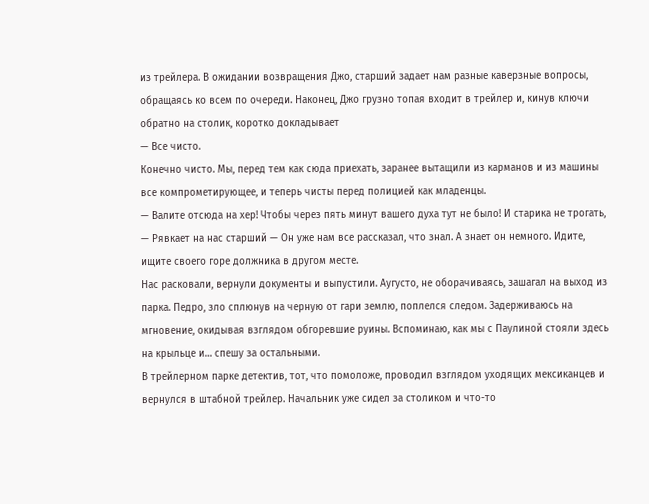из трейлера. В ожидании возвращения Джо, старший задает нам разные каверзные вопросы, обращаясь ко всем по очереди. Наконец, Джо грузно топая входит в трейлер и, кинув ключи обратно на столик, коротко докладывает
— Все чисто.
Конечно чисто. Мы, перед тем как сюда приехать, заранее вытащили из карманов и из машины все компрометирующее, и теперь чисты перед полицией как младенцы.
— Валите отсюда на хер! Чтобы через пять минут вашего духа тут не было! И старика не трогать, — Рявкает на нас старший — Он уже нам все рассказал, что знал. А знает он немного. Идите, ищите своего горе должника в другом месте.
Нас расковали, вернули документы и выпустили. Аугусто, не оборачиваясь, зашагал на выход из парка. Педро, зло сплюнув на черную от гари землю, поплелся следом. Задерживаюсь на мгновение, окидывая взглядом обгоревшие руины. Вспоминаю, как мы с Паулиной стояли здесь на крыльце и… спешу за остальными.
В трейлерном парке детектив, тот, что помоложе, проводил взглядом уходящих мексиканцев и вернулся в штабной трейлер. Начальник уже сидел за столиком и что-то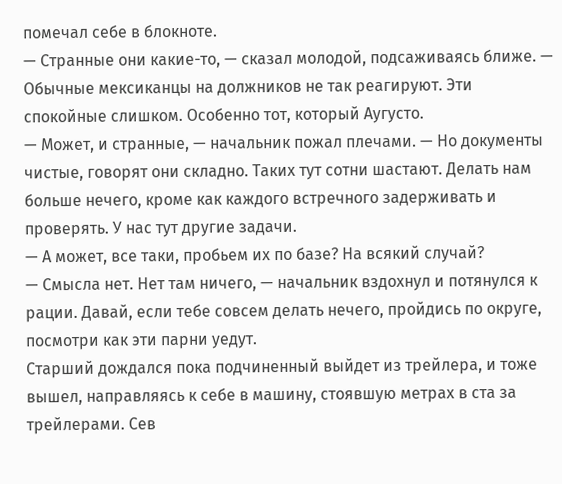помечал себе в блокноте.
— Странные они какие-то, — сказал молодой, подсаживаясь ближе. — Обычные мексиканцы на должников не так реагируют. Эти спокойные слишком. Особенно тот, который Аугусто.
— Может, и странные, — начальник пожал плечами. — Но документы чистые, говорят они складно. Таких тут сотни шастают. Делать нам больше нечего, кроме как каждого встречного задерживать и проверять. У нас тут другие задачи.
— А может, все таки, пробьем их по базе? На всякий случай?
— Смысла нет. Нет там ничего, — начальник вздохнул и потянулся к рации. Давай, если тебе совсем делать нечего, пройдись по округе, посмотри как эти парни уедут.
Старший дождался пока подчиненный выйдет из трейлера, и тоже вышел, направляясь к себе в машину, стоявшую метрах в ста за трейлерами. Сев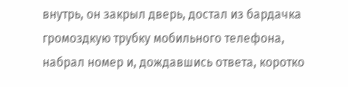внутрь, он закрыл дверь, достал из бардачка громоздкую трубку мобильного телефона, набрал номер и, дождавшись ответа, коротко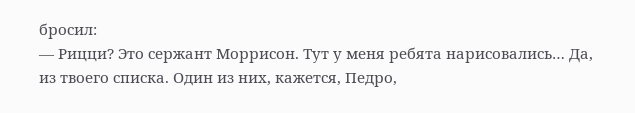бросил:
— Рицци? Это сержант Моррисон. Тут у меня ребята нарисовались… Да, из твоего списка. Один из них, кажется, Педро,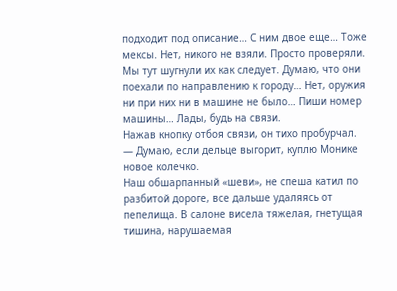подходит под описание… С ним двое еще… Тоже мексы. Нет, никого не взяли. Просто проверяли. Мы тут шугнули их как следует. Думаю, что они поехали по направлению к городу… Нет, оружия ни при них ни в машине не было… Пиши номер машины… Лады, будь на связи.
Нажав кнопку отбоя связи, он тихо пробурчал.
— Думаю, если дельце выгорит, куплю Монике новое колечко.
Наш обшарпанный «шеви», не спеша катил по разбитой дороге, все дальше удаляясь от пепелища. В салоне висела тяжелая, гнетущая тишина, нарушаемая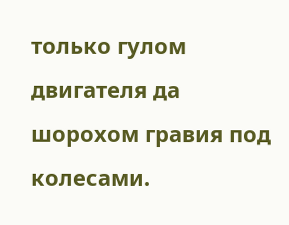только гулом двигателя да шорохом гравия под колесами.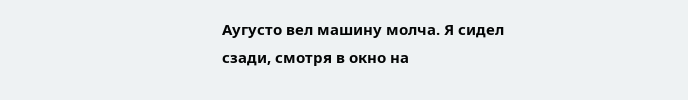Аугусто вел машину молча. Я сидел сзади, смотря в окно на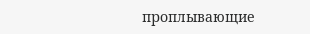проплывающие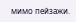мимо пейзажи.